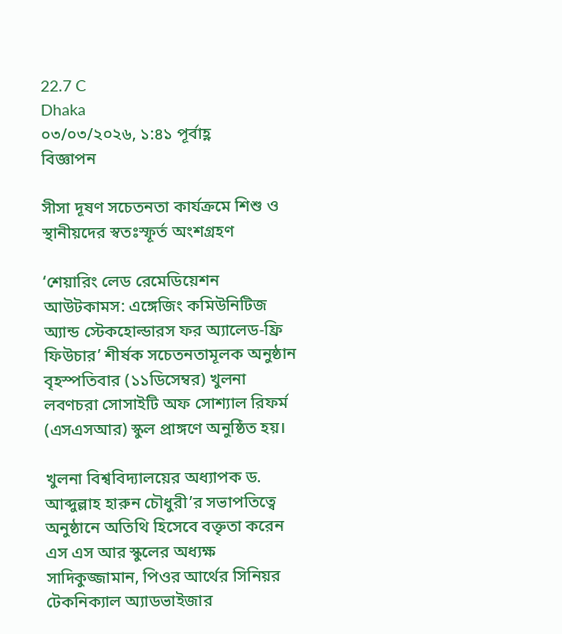22.7 C
Dhaka
০৩/০৩/২০২৬, ১:৪১ পূর্বাহ্ণ
বিজ্ঞাপন

সীসা দূষণ সচেতনতা কার্যক্রমে শিশু ও স্থানীয়দের স্বতঃস্ফূর্ত অংশগ্রহণ

‘শেয়ারিং লেড রেমেডিয়েশন আউটকামস: এঙ্গেজিং কমিউনিটিজ অ্যান্ড স্টেকহোল্ডারস ফর অ্যালেড-ফ্রি ফিউচার’ শীর্ষক সচেতনতামূলক অনুষ্ঠান বৃহস্পতিবার (১১ডিসেম্বর) খুলনা লবণচরা সোসাইটি অফ সোশ্যাল রিফর্ম (এসএসআর) স্কুল প্রাঙ্গণে অনুষ্ঠিত হয়।

খুলনা বিশ্ববিদ্যালয়ের অধ্যাপক ড. আব্দুল্লাহ হারুন চৌধুরী’র সভাপতিত্বে অনুষ্ঠানে অতিথি হিসেবে বক্তৃতা করেন এস এস আর স্কুলের অধ্যক্ষ সাদিকুজ্জামান, পিওর আর্থের সিনিয়র টেকনিক্যাল অ্যাডভাইজার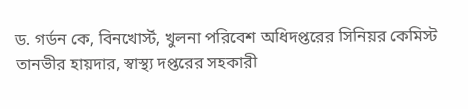ড. গর্ডন কে, বিনখোর্স্ট, খুলনা পরিবেশ অধিদপ্তরের সিনিয়র কেমিস্ট তানভীর হায়দার, স্বাস্থ্য দপ্তরের সহকারী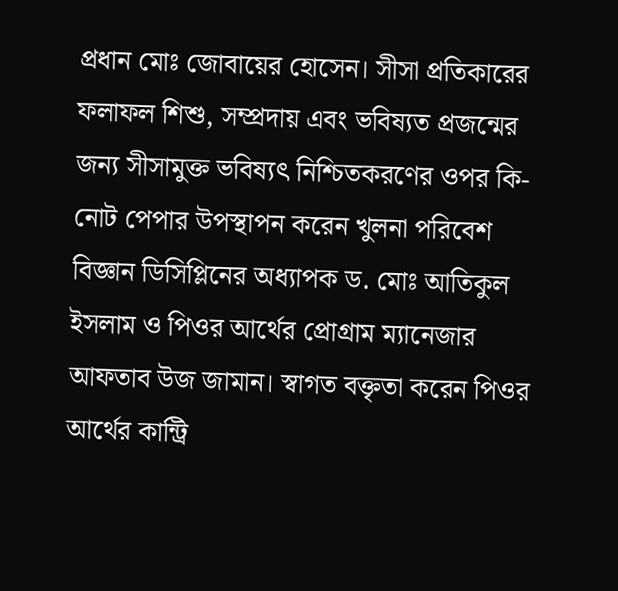প্রধান মোঃ জোবায়ের হোসেন। সীসা প্রতিকারের ফলাফল শিশু, সম্প্রদায় এবং ভবিষ্যত প্রজন্মের জন্য সীসামুক্ত ভবিষ্যৎ নিশ্চিতকরণের ওপর কি-নোট পেপার উপস্থাপন করেন খুলনা পরিবেশ বিজ্ঞান ডিসিপ্লিনের অধ্যাপক ড. মোঃ আতিকুল ইসলাম ও পিওর আর্থের প্রোগ্রাম ম্যানেজার আফতাব উজ জামান। স্বাগত বক্তৃতা করেন পিওর আর্থের কান্ট্রি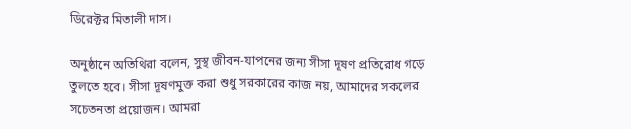ডিরেক্টর মিতালী দাস।

অনুষ্ঠানে অতিথিরা বলেন, সুস্থ জীবন-যাপনের জন্য সীসা দূষণ প্রতিরোধ গড়ে তুলতে হবে। সীসা দূষণমুক্ত করা শুধু সরকারের কাজ নয়, আমাদের সকলের সচেতনতা প্রয়োজন। আমরা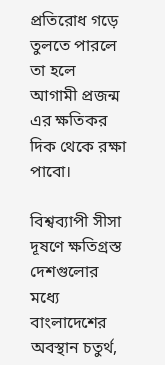প্রতিরোধ গড়ে তুলতে পারলে তা হলে আগামী প্রজন্ম এর ক্ষতিকর দিক থেকে রক্ষা পাবো।

বিশ্বব্যাপী সীসা দূষণে ক্ষতিগ্রস্ত দেশগুলোর মধ্যে বাংলাদেশের অবস্থান চতুর্থ,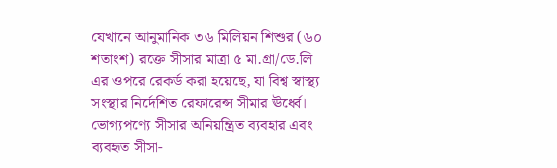যেখানে আনুমানিক ৩৬ মিলিয়ন শিশুর (৬০ শতাংশ) রক্তে সীসার মাত্রা ৫ মা.গ্রা/ডে.লি এর ওপরে রেকর্ড করা হয়েছে, যা বিশ্ব স্বাস্থ্য সংস্থার নির্দেশিত রেফারেন্স সীমার ঊর্ধ্বে। ভোগ্যপণ্যে সীসার অনিয়ন্ত্রিত ব্যবহার এবং ব্যবহৃত সীসা-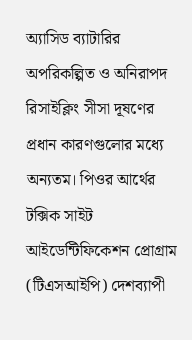অ্যাসিড ব্যাটারির অপরিকল্পিত ও অনিরাপদ রিসাইক্লিং সীসা দূষণের প্রধান কারণগুলোর মধ্যে অন্যতম। পিওর আর্থের টক্সিক সাইট আইডেন্টিফিকেশন প্রোগ্রাম (টিএসআইপি) দেশব্যাপী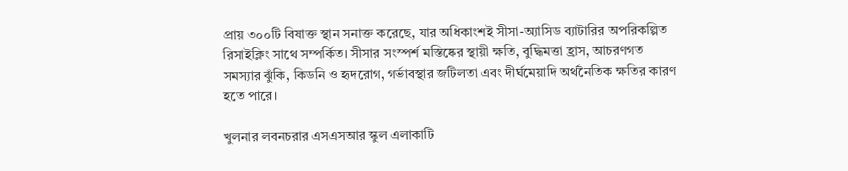প্রায় ৩০০টি বিষাক্ত স্থান সনাক্ত করেছে, যার অধিকাংশই সীসা-অ্যাসিড ব্যাটারির অপরিকল্পিত রিসাইক্লিং সাথে সম্পর্কিত। সীসার সংস্পর্শ মস্তিষ্কের স্থায়ী ক্ষতি, বুদ্ধিমত্তা হ্রাস, আচরণগত সমস্যার ঝুঁকি, কিডনি ও হৃদরোগ, গর্ভাবস্থার জটিলতা এবং দীর্ঘমেয়াদি অর্থনৈতিক ক্ষতির কারণ হতে পারে।

খুলনার লবনচরার এসএসআর স্কুল এলাকাটি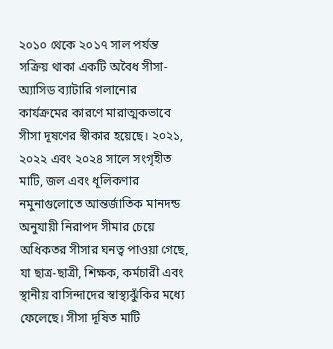২০১০ থেকে ২০১৭ সাল পর্যন্ত সক্রিয় থাকা একটি অবৈধ সীসা-অ্যাসিড ব্যাটারি গলানোর কার্যক্রমের কারণে মারাত্মকভাবে সীসা দূষণের স্বীকার হয়েছে। ২০২১, ২০২২ এবং ২০২৪ সালে সংগৃহীত মাটি, জল এবং ধূলিকণার নমুনাগুলোতে আন্তর্জাতিক মানদন্ড অনুযায়ী নিরাপদ সীমার চেয়ে অধিকতর সীসার ঘনত্ব পাওয়া গেছে, যা ছাত্র-ছাত্রী, শিক্ষক, কর্মচারী এবং স্থানীয় বাসিন্দাদের স্বাস্থ্যঝুঁকির মধ্যে ফেলেছে। সীসা দূষিত মাটি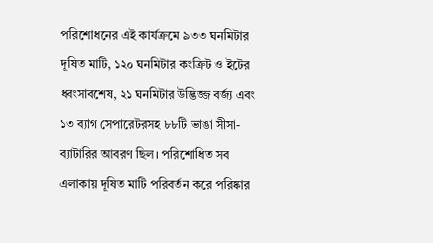পরিশোধনের এই কার্যক্রমে ৯৩৩ ঘনমিটার দূষিত মাটি, ১২০ ঘনমিটার কংক্রিট ও ইটের ধ্বংসাবশেষ, ২১ ঘনমিটার উদ্ভিজ্জ বর্জ্য এবং ১৩ ব্যাগ সেপারেটরসহ ৮৮টি ভাঙা সীসা-ব্যাটারির আবরণ ছিল। পরিশোধিত সব এলাকায় দূষিত মাটি পরিবর্তন করে পরিষ্কার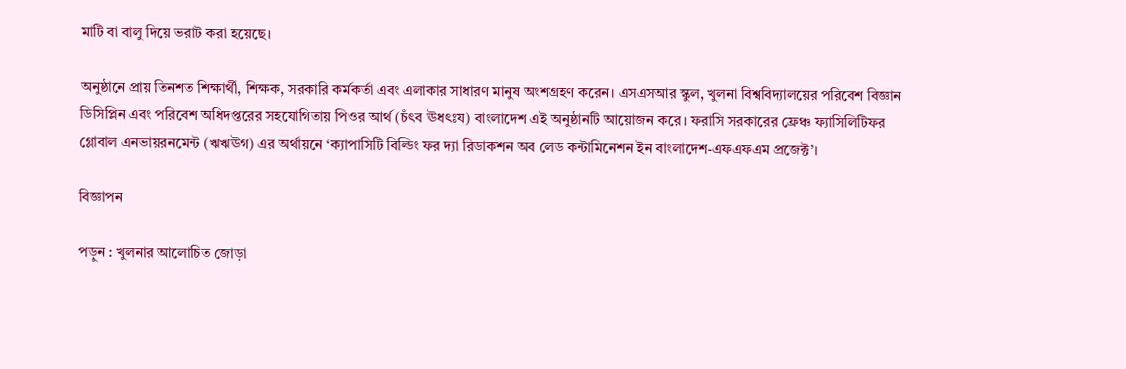মাটি বা বালু দিয়ে ভরাট করা হয়েছে।

অনুষ্ঠানে প্রায় তিনশত শিক্ষার্থী, শিক্ষক, সরকারি কর্মকর্তা এবং এলাকার সাধারণ মানুষ অংশগ্রহণ করেন। এসএসআর স্কুল, খুলনা বিশ্ববিদ্যালয়ের পরিবেশ বিজ্ঞান ডিসিপ্লিন এবং পরিবেশ অধিদপ্তরের সহযোগিতায় পিওর আর্থ (চঁৎব ঊধৎঃয) বাংলাদেশ এই অনুষ্ঠানটি আয়োজন করে। ফরাসি সরকারের ফ্রেঞ্চ ফ্যাসিলিটিফর গ্লোবাল এনভায়রনমেন্ট (ঋঋঊগ) এর অর্থায়নে ‘ক্যাপাসিটি বিল্ডিং ফর দ্যা রিডাকশন অব লেড কন্টামিনেশন ইন বাংলাদেশ-এফএফএম প্রজেক্ট’।

বিজ্ঞাপন

পড়ুন : খুলনার আলোচিত জোড়া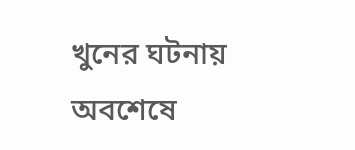খুনের ঘটনায় অবশেষে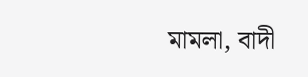মামলা, বাদী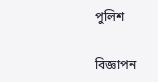পুলিশ

বিজ্ঞাপন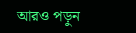আরও পড়ুন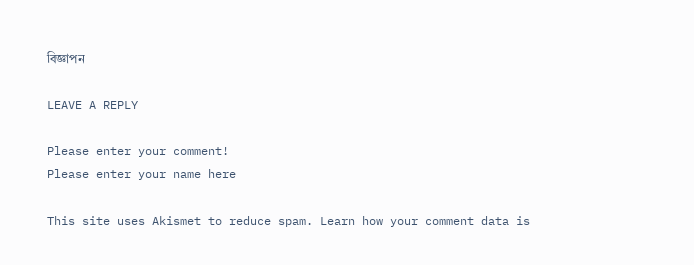বিজ্ঞাপন

LEAVE A REPLY

Please enter your comment!
Please enter your name here

This site uses Akismet to reduce spam. Learn how your comment data is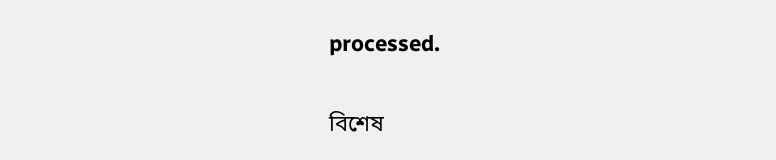processed.

বিশেষ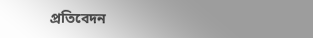প্রতিবেদন